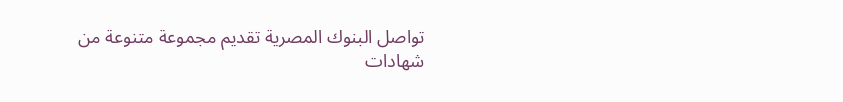تواصل البنوك المصرية تقديم مجموعة متنوعة من شهادات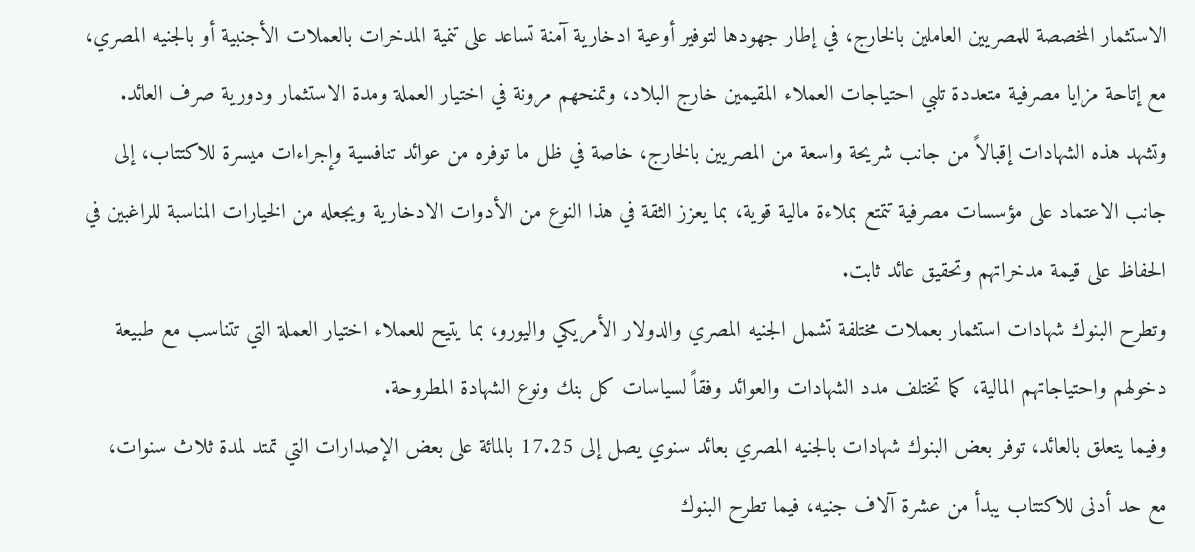الاستثمار المخصصة للمصريين العاملين بالخارج، في إطار جهودها لتوفير أوعية ادخارية آمنة تساعد على تنمية المدخرات بالعملات الأجنبية أو بالجنيه المصري، مع إتاحة مزايا مصرفية متعددة تلبي احتياجات العملاء المقيمين خارج البلاد، وتمنحهم مرونة في اختيار العملة ومدة الاستثمار ودورية صرف العائد.
وتشهد هذه الشهادات إقبالاً من جانب شريحة واسعة من المصريين بالخارج، خاصة في ظل ما توفره من عوائد تنافسية وإجراءات ميسرة للاكتتاب، إلى جانب الاعتماد على مؤسسات مصرفية تتمتع بملاءة مالية قوية، بما يعزز الثقة في هذا النوع من الأدوات الادخارية ويجعله من الخيارات المناسبة للراغبين في الحفاظ على قيمة مدخراتهم وتحقيق عائد ثابت.
وتطرح البنوك شهادات استثمار بعملات مختلفة تشمل الجنيه المصري والدولار الأمريكي واليورو، بما يتيح للعملاء اختيار العملة التي تتناسب مع طبيعة دخولهم واحتياجاتهم المالية، كما تختلف مدد الشهادات والعوائد وفقاً لسياسات كل بنك ونوع الشهادة المطروحة.
وفيما يتعلق بالعائد، توفر بعض البنوك شهادات بالجنيه المصري بعائد سنوي يصل إلى 17.25 بالمائة على بعض الإصدارات التي تمتد لمدة ثلاث سنوات، مع حد أدنى للاكتتاب يبدأ من عشرة آلاف جنيه، فيما تطرح البنوك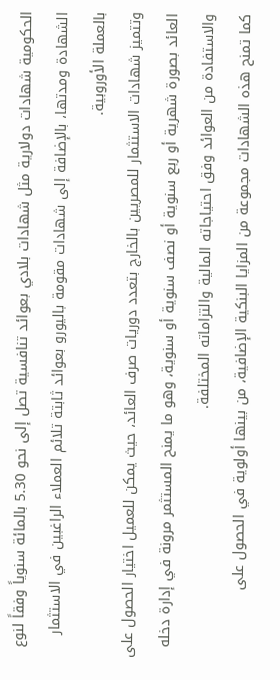الحكومية شهادات دولارية مثل شهادات بلادي بعوائد تنافسية تصل إلى نحو 5.30 بالمائة سنوياً وفقاً لنوع الشهادة ومدتها، بالإضافة إلى شهادات مقومة باليورو بعوائد ثابتة تلائم العملاء الراغبين في الاستثمار بالعملة الأوروبية.
وتتميز شهادات الاستثمار للمصريين بالخارج بتعدد دوريات صرف العائد، حيث يمكن للعميل اختيار الحصول على العائد بصورة شهرية أو ربع سنوية أو نصف سنوية أو سنوية، وهو ما يمنح المستثمر مرونة في إدارة دخله والاستفادة من العوائد وفق احتياجاته المالية والتزاماته المختلفة.
كما تمنح هذه الشهادات مجموعة من المزايا البنكية الإضافية، من بينها أولوية في الحصول على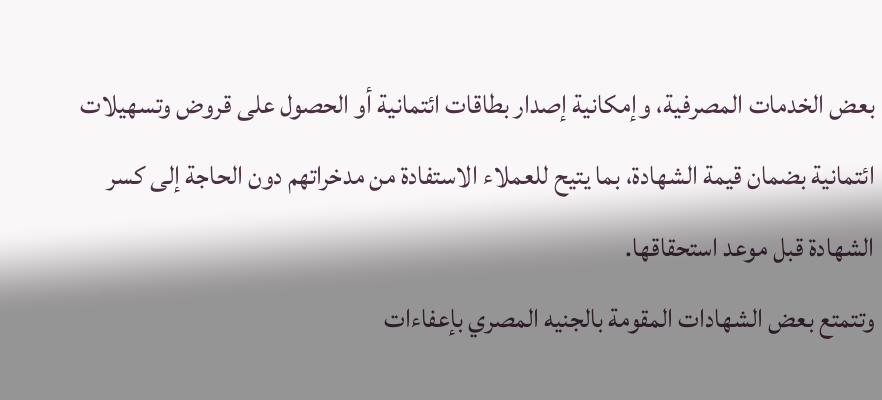بعض الخدمات المصرفية، وإمكانية إصدار بطاقات ائتمانية أو الحصول على قروض وتسهيلات ائتمانية بضمان قيمة الشهادة، بما يتيح للعملاء الاستفادة من مدخراتهم دون الحاجة إلى كسر الشهادة قبل موعد استحقاقها.
وتتمتع بعض الشهادات المقومة بالجنيه المصري بإعفاءات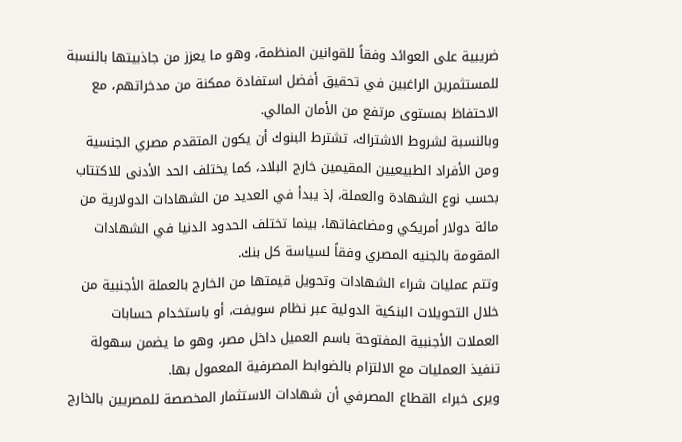ضريبية على العوائد وفقاً للقوانين المنظمة، وهو ما يعزز من جاذبيتها بالنسبة للمستثمرين الراغبين في تحقيق أفضل استفادة ممكنة من مدخراتهم، مع الاحتفاظ بمستوى مرتفع من الأمان المالي.
وبالنسبة لشروط الاشتراك، تشترط البنوك أن يكون المتقدم مصري الجنسية ومن الأفراد الطبيعيين المقيمين خارج البلاد، كما يختلف الحد الأدنى للاكتتاب بحسب نوع الشهادة والعملة، إذ يبدأ في العديد من الشهادات الدولارية من مائة دولار أمريكي ومضاعفاتها، بينما تختلف الحدود الدنيا في الشهادات المقومة بالجنيه المصري وفقاً لسياسة كل بنك.
وتتم عمليات شراء الشهادات وتحويل قيمتها من الخارج بالعملة الأجنبية من خلال التحويلات البنكية الدولية عبر نظام سويفت، أو باستخدام حسابات العملات الأجنبية المفتوحة باسم العميل داخل مصر، وهو ما يضمن سهولة تنفيذ العمليات مع الالتزام بالضوابط المصرفية المعمول بها.
ويرى خبراء القطاع المصرفي أن شهادات الاستثمار المخصصة للمصريين بالخارج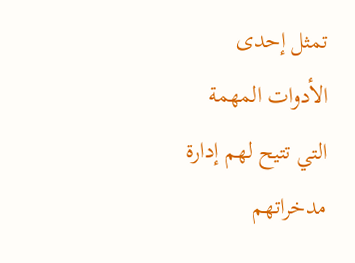تمثل إحدى الأدوات المهمة التي تتيح لهم إدارة مدخراتهم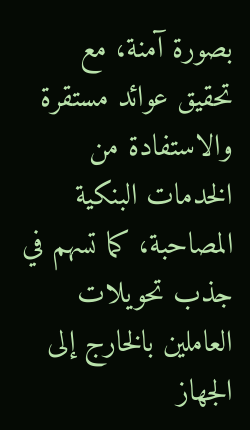بصورة آمنة، مع تحقيق عوائد مستقرة والاستفادة من الخدمات البنكية المصاحبة، كما تسهم في جذب تحويلات العاملين بالخارج إلى الجهاز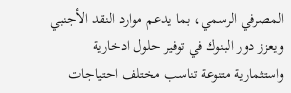المصرفي الرسمي، بما يدعم موارد النقد الأجنبي ويعزز دور البنوك في توفير حلول ادخارية واستثمارية متنوعة تناسب مختلف احتياجات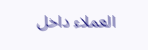العملاء داخل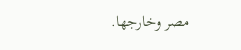مصر وخارجها.